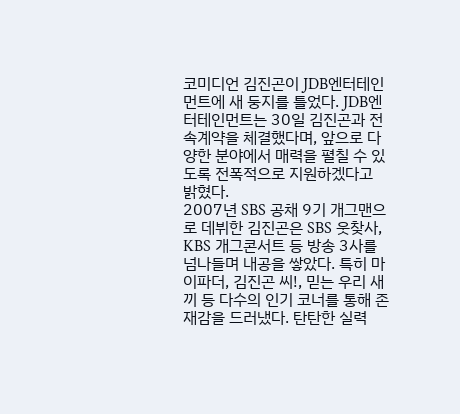코미디언 김진곤이 JDB엔터테인먼트에 새 둥지를 틀었다. JDB엔터테인먼트는 30일 김진곤과 전속계약을 체결했다며, 앞으로 다양한 분야에서 매력을 펼칠 수 있도록 전폭적으로 지원하겠다고 밝혔다.
2007년 SBS 공채 9기 개그맨으로 데뷔한 김진곤은 SBS 웃찾사, KBS 개그콘서트 등 방송 3사를 넘나들며 내공을 쌓았다. 특히 마이파더, 김진곤 씨!, 믿는 우리 새끼 등 다수의 인기 코너를 통해 존재감을 드러냈다. 탄탄한 실력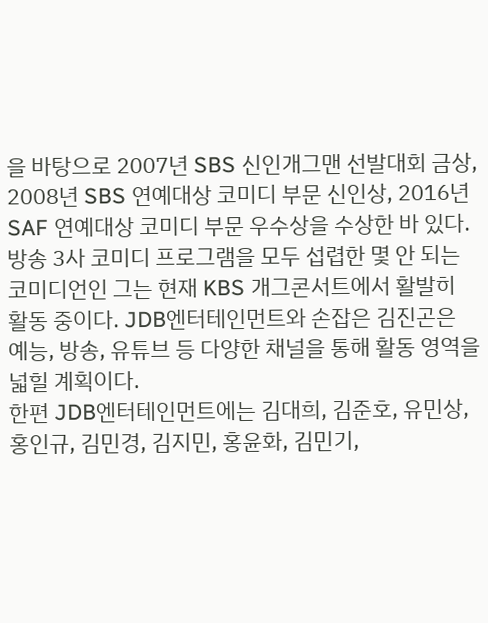을 바탕으로 2007년 SBS 신인개그맨 선발대회 금상, 2008년 SBS 연예대상 코미디 부문 신인상, 2016년 SAF 연예대상 코미디 부문 우수상을 수상한 바 있다.
방송 3사 코미디 프로그램을 모두 섭렵한 몇 안 되는 코미디언인 그는 현재 KBS 개그콘서트에서 활발히 활동 중이다. JDB엔터테인먼트와 손잡은 김진곤은 예능, 방송, 유튜브 등 다양한 채널을 통해 활동 영역을 넓힐 계획이다.
한편 JDB엔터테인먼트에는 김대희, 김준호, 유민상, 홍인규, 김민경, 김지민, 홍윤화, 김민기,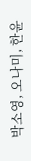박소영, 오나미, 한윤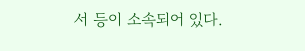서 등이 소속되어 있다.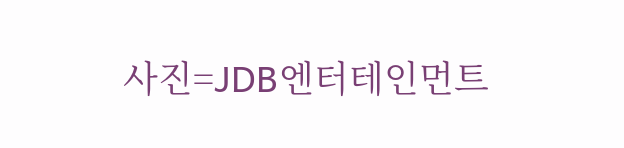사진=JDB엔터테인먼트